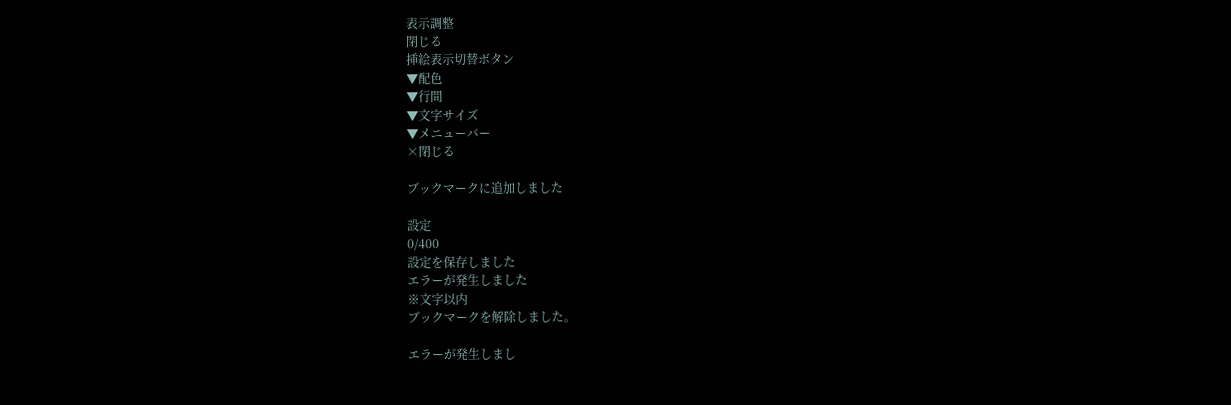表示調整
閉じる
挿絵表示切替ボタン
▼配色
▼行間
▼文字サイズ
▼メニューバー
×閉じる

ブックマークに追加しました

設定
0/400
設定を保存しました
エラーが発生しました
※文字以内
ブックマークを解除しました。

エラーが発生しまし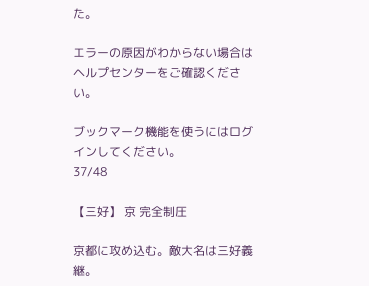た。

エラーの原因がわからない場合はヘルプセンターをご確認ください。

ブックマーク機能を使うにはログインしてください。
37/48

【三好】 京 完全制圧

京都に攻め込む。敵大名は三好義継。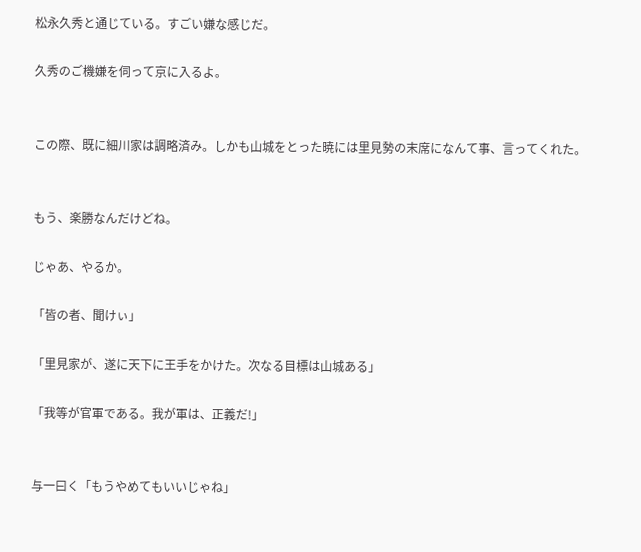松永久秀と通じている。すごい嫌な感じだ。

久秀のご機嫌を伺って京に入るよ。


この際、既に細川家は調略済み。しかも山城をとった暁には里見勢の末席になんて事、言ってくれた。


もう、楽勝なんだけどね。

じゃあ、やるか。

「皆の者、聞けぃ」

「里見家が、遂に天下に王手をかけた。次なる目標は山城ある」

「我等が官軍である。我が軍は、正義だ!」


与一曰く「もうやめてもいいじゃね」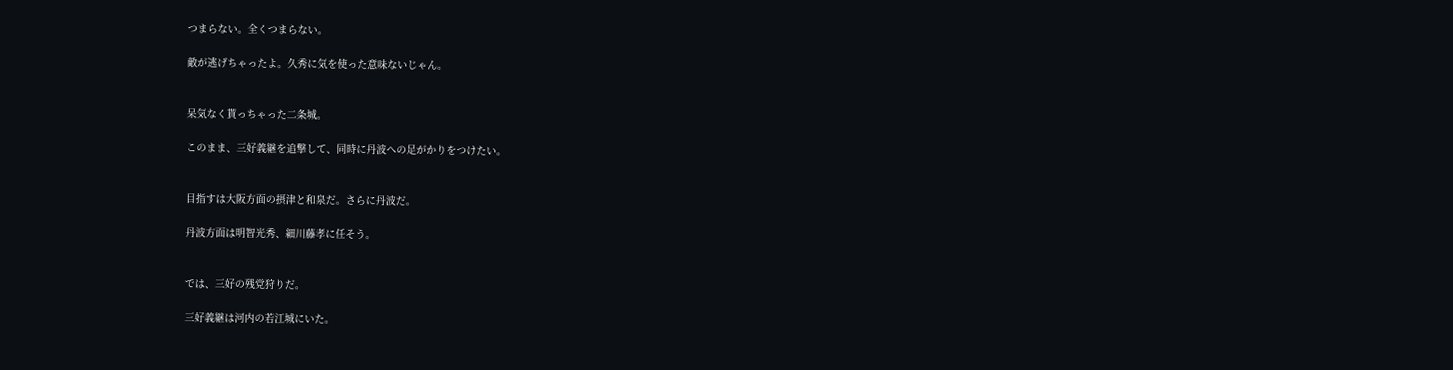つまらない。全くつまらない。

敵が逃げちゃったよ。久秀に気を使った意味ないじゃん。


呆気なく貰っちゃった二条城。

このまま、三好義継を追撃して、同時に丹波への足がかりをつけたい。


目指すは大阪方面の摂津と和泉だ。さらに丹波だ。

丹波方面は明智光秀、細川藤孝に任そう。


では、三好の残党狩りだ。

三好義継は河内の若江城にいた。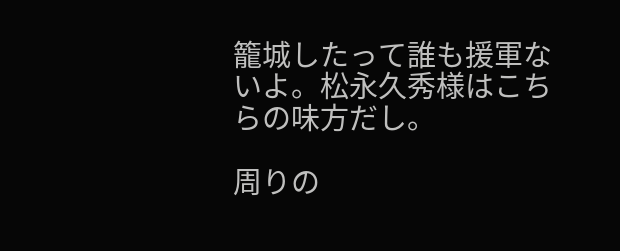籠城したって誰も援軍ないよ。松永久秀様はこちらの味方だし。

周りの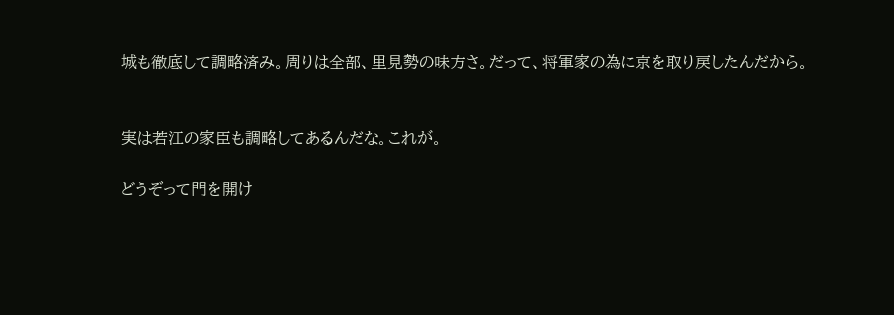城も徹底して調略済み。周りは全部、里見勢の味方さ。だって、将軍家の為に京を取り戻したんだから。


実は若江の家臣も調略してあるんだな。これが。

どうぞって門を開け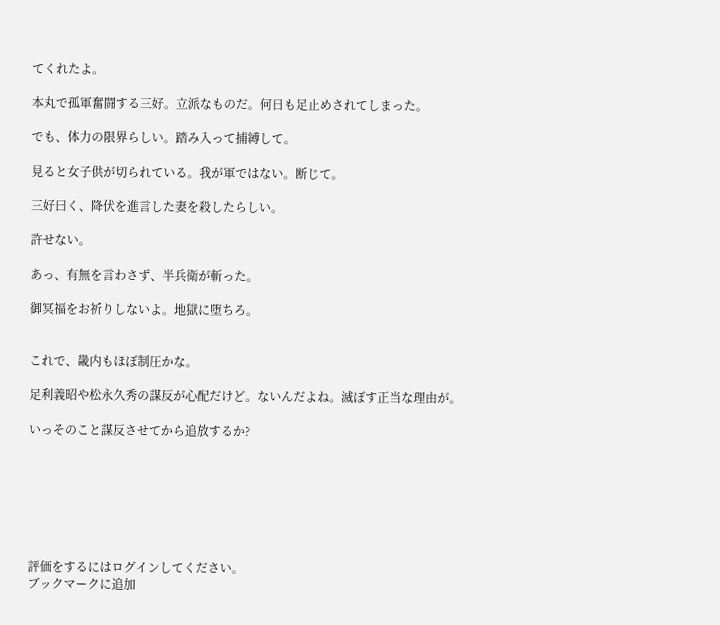てくれたよ。

本丸で孤軍奮闘する三好。立派なものだ。何日も足止めされてしまった。

でも、体力の限界らしい。踏み入って捕縛して。

見ると女子供が切られている。我が軍ではない。断じて。

三好曰く、降伏を進言した妻を殺したらしい。

許せない。

あっ、有無を言わさず、半兵衛が斬った。

御冥福をお祈りしないよ。地獄に堕ちろ。


これで、畿内もほぼ制圧かな。

足利義昭や松永久秀の謀反が心配だけど。ないんだよね。滅ぼす正当な理由が。

いっそのこと謀反させてから追放するか?







評価をするにはログインしてください。
ブックマークに追加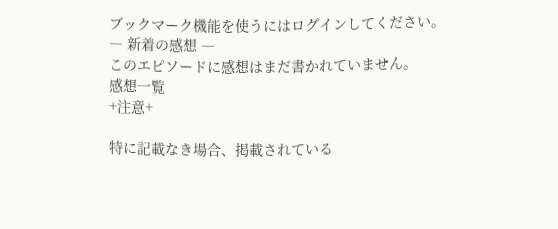ブックマーク機能を使うにはログインしてください。
― 新着の感想 ―
このエピソードに感想はまだ書かれていません。
感想一覧
+注意+

特に記載なき場合、掲載されている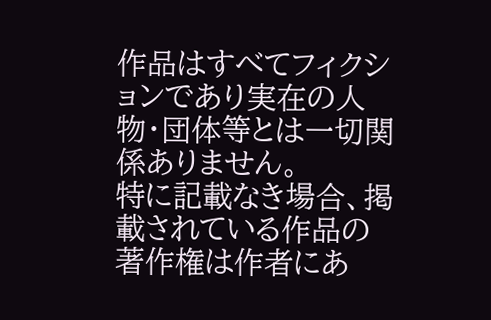作品はすべてフィクションであり実在の人物・団体等とは一切関係ありません。
特に記載なき場合、掲載されている作品の著作権は作者にあ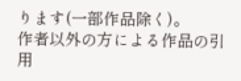ります(一部作品除く)。
作者以外の方による作品の引用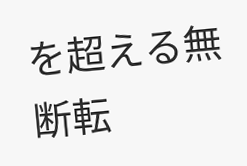を超える無断転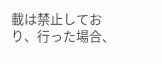載は禁止しており、行った場合、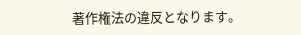著作権法の違反となります。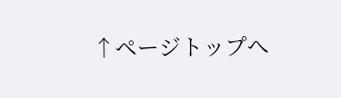↑ページトップへ